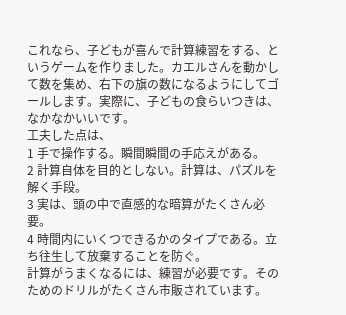これなら、子どもが喜んで計算練習をする、というゲームを作りました。カエルさんを動かして数を集め、右下の旗の数になるようにしてゴールします。実際に、子どもの食らいつきは、なかなかいいです。
工夫した点は、
1 手で操作する。瞬間瞬間の手応えがある。
2 計算自体を目的としない。計算は、パズルを解く手段。
3 実は、頭の中で直感的な暗算がたくさん必要。
4 時間内にいくつできるかのタイプである。立ち往生して放棄することを防ぐ。
計算がうまくなるには、練習が必要です。そのためのドリルがたくさん市販されています。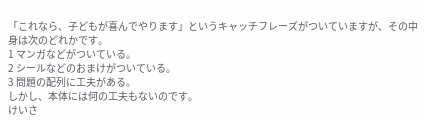「これなら、子どもが喜んでやります」というキャッチフレーズがついていますが、その中身は次のどれかです。
1 マンガなどがついている。
2 シールなどのおまけがついている。
3 問題の配列に工夫がある。
しかし、本体には何の工夫もないのです。
けいさ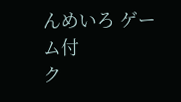んめいろ ゲーム付
ク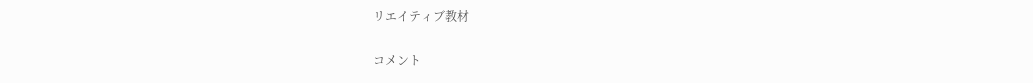リエイティブ教材

コメント